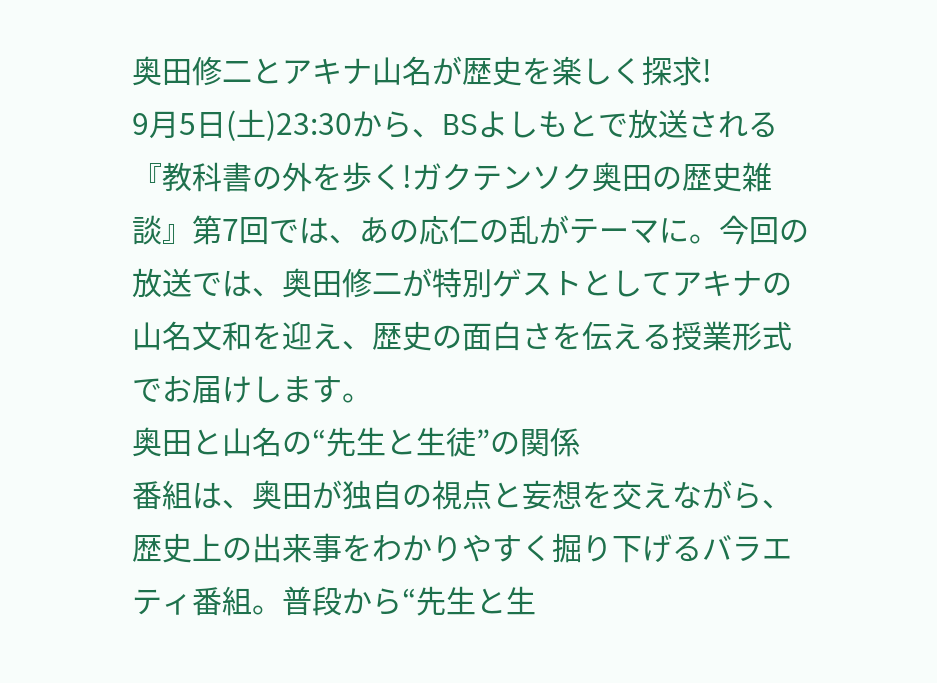奥田修二とアキナ山名が歴史を楽しく探求!
9月5日(土)23:30から、BSよしもとで放送される『教科書の外を歩く!ガクテンソク奥田の歴史雑談』第7回では、あの応仁の乱がテーマに。今回の放送では、奥田修二が特別ゲストとしてアキナの山名文和を迎え、歴史の面白さを伝える授業形式でお届けします。
奥田と山名の“先生と生徒”の関係
番組は、奥田が独自の視点と妄想を交えながら、歴史上の出来事をわかりやすく掘り下げるバラエティ番組。普段から“先生と生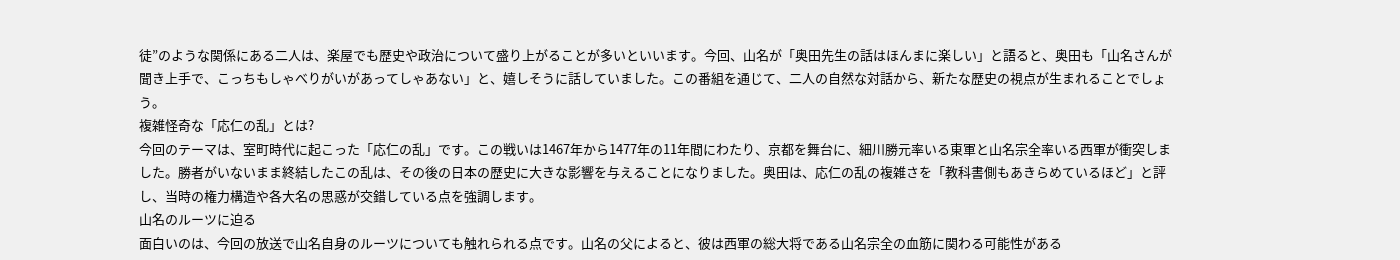徒”のような関係にある二人は、楽屋でも歴史や政治について盛り上がることが多いといいます。今回、山名が「奥田先生の話はほんまに楽しい」と語ると、奥田も「山名さんが聞き上手で、こっちもしゃべりがいがあってしゃあない」と、嬉しそうに話していました。この番組を通じて、二人の自然な対話から、新たな歴史の視点が生まれることでしょう。
複雑怪奇な「応仁の乱」とは?
今回のテーマは、室町時代に起こった「応仁の乱」です。この戦いは1467年から1477年の11年間にわたり、京都を舞台に、細川勝元率いる東軍と山名宗全率いる西軍が衝突しました。勝者がいないまま終結したこの乱は、その後の日本の歴史に大きな影響を与えることになりました。奥田は、応仁の乱の複雑さを「教科書側もあきらめているほど」と評し、当時の権力構造や各大名の思惑が交錯している点を強調します。
山名のルーツに迫る
面白いのは、今回の放送で山名自身のルーツについても触れられる点です。山名の父によると、彼は西軍の総大将である山名宗全の血筋に関わる可能性がある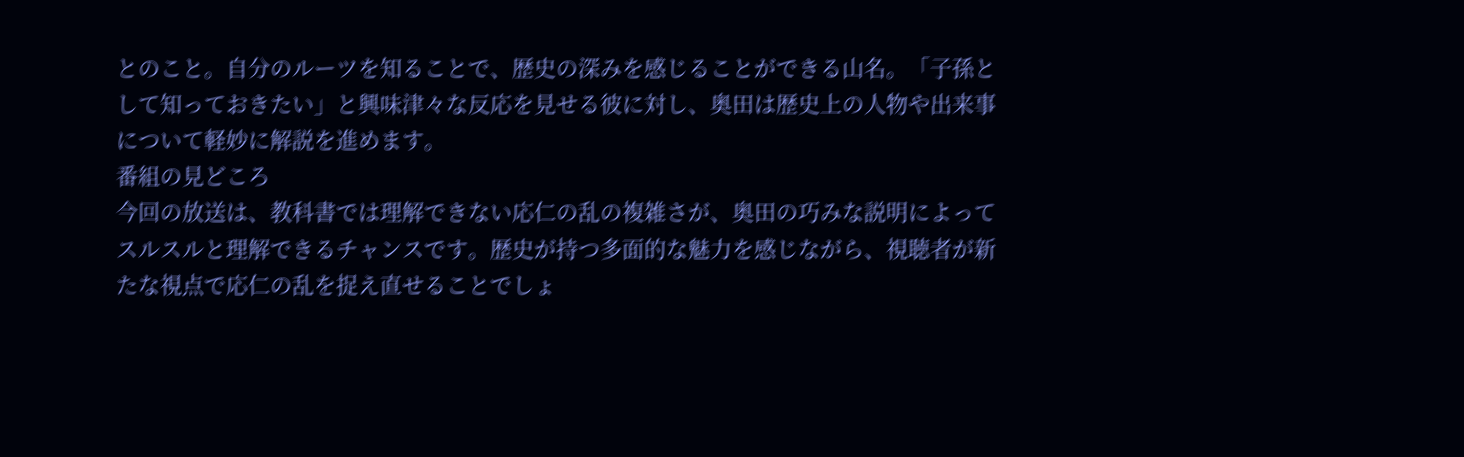とのこと。自分のルーツを知ることで、歴史の深みを感じることができる山名。「子孫として知っておきたい」と興味津々な反応を見せる彼に対し、奥田は歴史上の人物や出来事について軽妙に解説を進めます。
番組の見どころ
今回の放送は、教科書では理解できない応仁の乱の複雑さが、奥田の巧みな説明によってスルスルと理解できるチャンスです。歴史が持つ多面的な魅力を感じながら、視聴者が新たな視点で応仁の乱を捉え直せることでしょ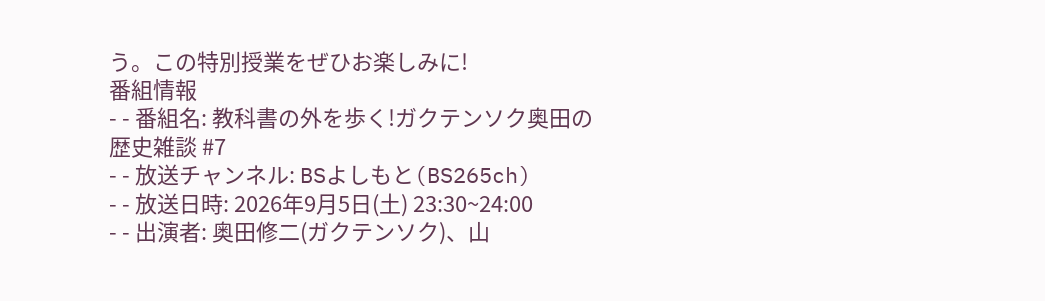う。この特別授業をぜひお楽しみに!
番組情報
- - 番組名: 教科書の外を歩く!ガクテンソク奥田の歴史雑談 #7
- - 放送チャンネル: BSよしもと(BS265ch)
- - 放送日時: 2026年9月5日(土) 23:30~24:00
- - 出演者: 奥田修二(ガクテンソク)、山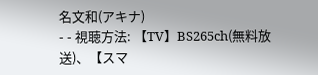名文和(アキナ)
- - 視聴方法: 【TV】BS265ch(無料放送)、【スマ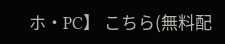ホ・PC】 こちら(無料配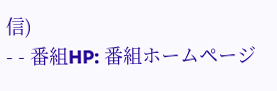信)
- - 番組HP: 番組ホームページ